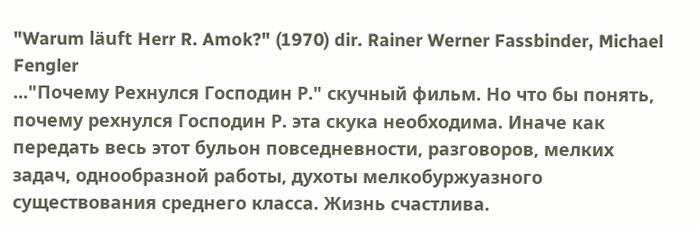"Warum läuft Herr R. Amok?" (1970) dir. Rainer Werner Fassbinder, Michael Fengler
..."Почему Рехнулся Господин Р." скучный фильм. Но что бы понять, почему рехнулся Господин Р. эта скука необходима. Иначе как передать весь этот бульон повседневности, разговоров, мелких задач, однообразной работы, духоты мелкобуржуазного существования среднего класса. Жизнь счастлива.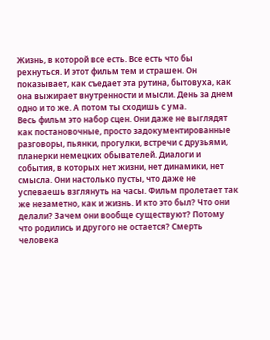Жизнь, в которой все есть. Все есть что бы рехнуться. И этот фильм тем и страшен. Он показывает, как съедает эта рутина, бытовуха, как она выжирает внутренности и мысли. День за днем одно и то же. А потом ты сходишь с ума.
Весь фильм это набор сцен. Они даже не выглядят как постановочные, просто задокументированные разговоры, пьянки, прогулки, встречи с друзьями, планерки немецких обывателей. Диалоги и события, в которых нет жизни, нет динамики, нет смысла. Они настолько пусты, что даже не успеваешь взглянуть на часы. Фильм пролетает так же незаметно, как и жизнь. И кто это был? Что они делали? Зачем они вообще существуют? Потому что родились и другого не остается? Смерть человека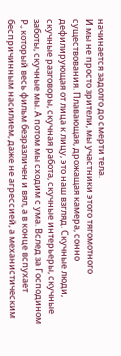начинается задолго до смерти тела.
И мы не просто зрители, мы участники этого тягомотного существования. Плавающая, дрожащая камера, сонно дефилирующая от лица к лицу, это наш взгляд. Скучные люди, скучные разговоры, скучная работа, скучные интерьеры, скучные заботы, скучные мы. А потом мы сходим с ума. Вслед за Господином Р., который весь фильм безразличен и вял, а в конце вспухает беспричинным насилием, даже не агрессией, а механистическим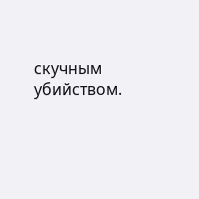скучным убийством.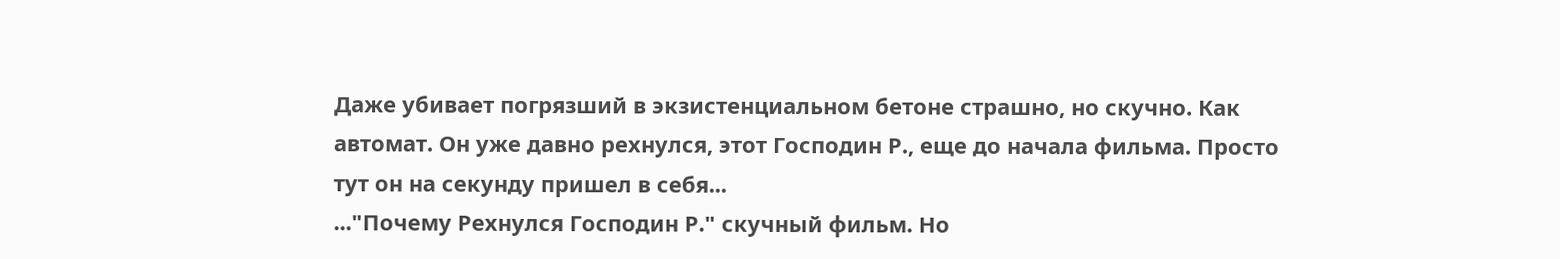Даже убивает погрязший в экзистенциальном бетоне страшно, но скучно. Как автомат. Он уже давно рехнулся, этот Господин Р., еще до начала фильма. Просто тут он на секунду пришел в себя...
..."Почему Рехнулся Господин Р." скучный фильм. Но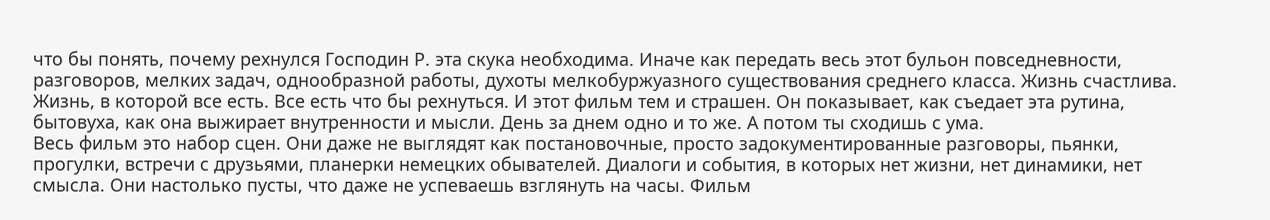что бы понять, почему рехнулся Господин Р. эта скука необходима. Иначе как передать весь этот бульон повседневности, разговоров, мелких задач, однообразной работы, духоты мелкобуржуазного существования среднего класса. Жизнь счастлива. Жизнь, в которой все есть. Все есть что бы рехнуться. И этот фильм тем и страшен. Он показывает, как съедает эта рутина, бытовуха, как она выжирает внутренности и мысли. День за днем одно и то же. А потом ты сходишь с ума.
Весь фильм это набор сцен. Они даже не выглядят как постановочные, просто задокументированные разговоры, пьянки, прогулки, встречи с друзьями, планерки немецких обывателей. Диалоги и события, в которых нет жизни, нет динамики, нет смысла. Они настолько пусты, что даже не успеваешь взглянуть на часы. Фильм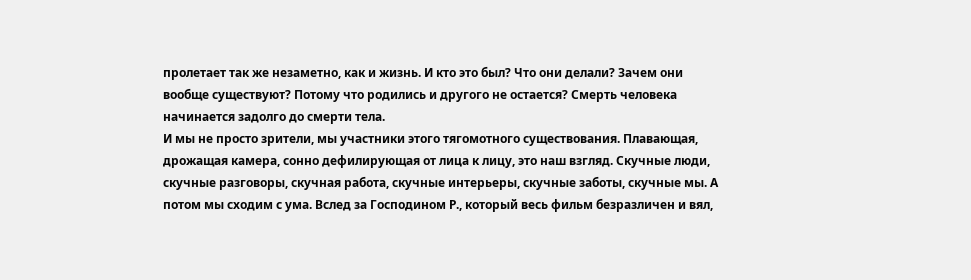пролетает так же незаметно, как и жизнь. И кто это был? Что они делали? Зачем они вообще существуют? Потому что родились и другого не остается? Смерть человека начинается задолго до смерти тела.
И мы не просто зрители, мы участники этого тягомотного существования. Плавающая, дрожащая камера, сонно дефилирующая от лица к лицу, это наш взгляд. Скучные люди, скучные разговоры, скучная работа, скучные интерьеры, скучные заботы, скучные мы. А потом мы сходим с ума. Вслед за Господином Р., который весь фильм безразличен и вял,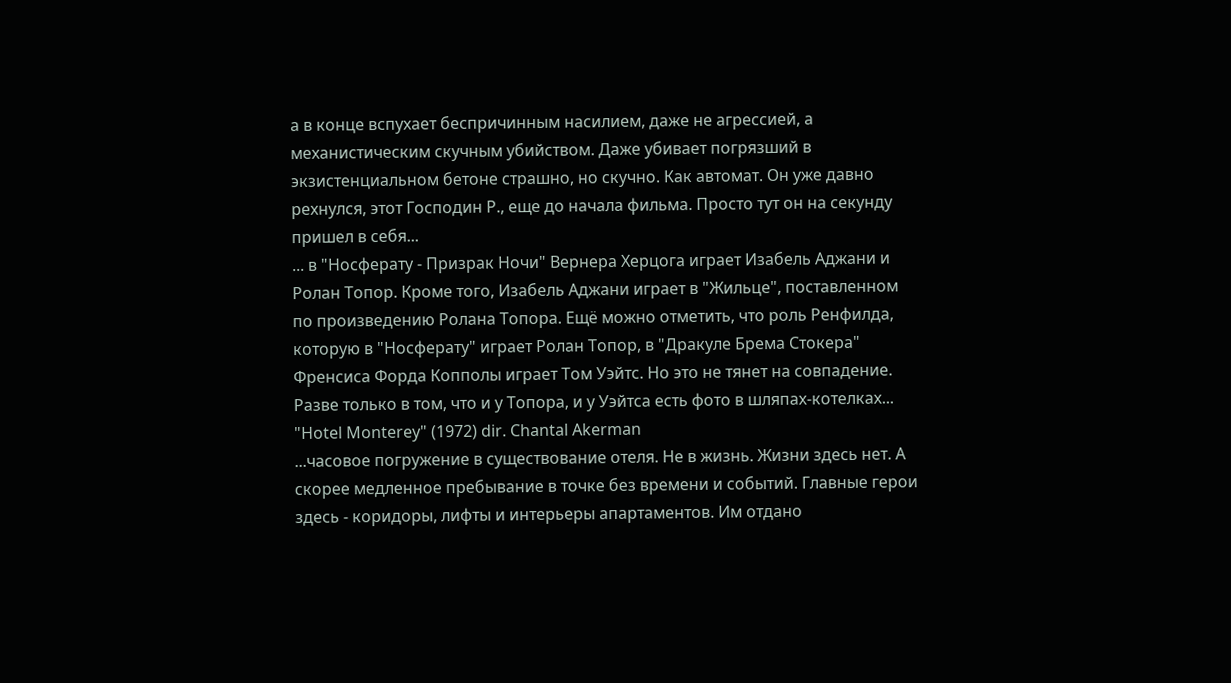а в конце вспухает беспричинным насилием, даже не агрессией, а механистическим скучным убийством. Даже убивает погрязший в экзистенциальном бетоне страшно, но скучно. Как автомат. Он уже давно рехнулся, этот Господин Р., еще до начала фильма. Просто тут он на секунду пришел в себя...
... в "Носферату - Призрак Ночи" Вернера Херцога играет Изабель Аджани и Ролан Топор. Кроме того, Изабель Аджани играет в "Жильце", поставленном по произведению Ролана Топора. Ещё можно отметить, что роль Ренфилда, которую в "Носферату" играет Ролан Топор, в "Дракуле Брема Стокера" Френсиса Форда Копполы играет Том Уэйтс. Но это не тянет на совпадение. Разве только в том, что и у Топора, и у Уэйтса есть фото в шляпах-котелках...
"Hotel Monterey" (1972) dir. Chantal Akerman
...часовое погружение в существование отеля. Не в жизнь. Жизни здесь нет. А скорее медленное пребывание в точке без времени и событий. Главные герои здесь - коридоры, лифты и интерьеры апартаментов. Им отдано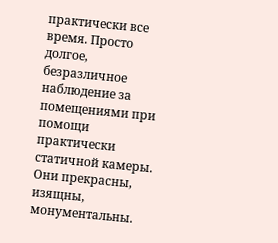практически все время. Просто долгое, безразличное наблюдение за помещениями при помощи практически статичной камеры. Они прекрасны, изящны, монументальны.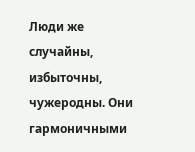Люди же случайны, избыточны, чужеродны. Они гармоничными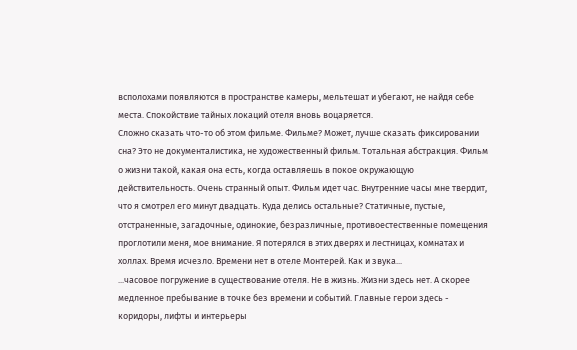всполохами появляются в пространстве камеры, мельтешат и убегают, не найдя себе места. Спокойствие тайных локаций отеля вновь воцаряется.
Сложно сказать что-то об этом фильме. Фильме? Может, лучше сказать фиксировании сна? Это не документалистика, не художественный фильм. Тотальная абстракция. Фильм о жизни такой, какая она есть, когда оставляешь в покое окружающую действительность. Очень странный опыт. Фильм идет час. Внутренние часы мне твердит, что я смотрел его минут двадцать. Куда делись остальные? Статичные, пустые, отстраненные, загадочные, одинокие, безразличные, противоестественные помещения проглотили меня, мое внимание. Я потерялся в этих дверях и лестницах, комнатах и холлах. Время исчезло. Времени нет в отеле Монтерей. Как и звука...
...часовое погружение в существование отеля. Не в жизнь. Жизни здесь нет. А скорее медленное пребывание в точке без времени и событий. Главные герои здесь - коридоры, лифты и интерьеры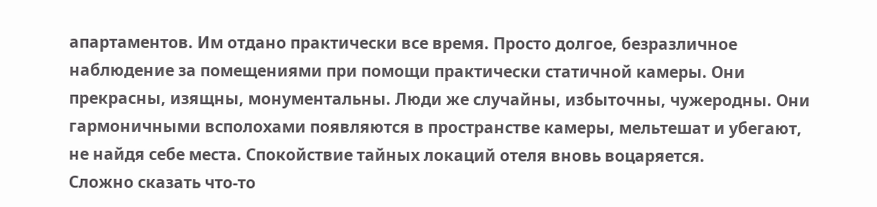апартаментов. Им отдано практически все время. Просто долгое, безразличное наблюдение за помещениями при помощи практически статичной камеры. Они прекрасны, изящны, монументальны. Люди же случайны, избыточны, чужеродны. Они гармоничными всполохами появляются в пространстве камеры, мельтешат и убегают, не найдя себе места. Спокойствие тайных локаций отеля вновь воцаряется.
Сложно сказать что-то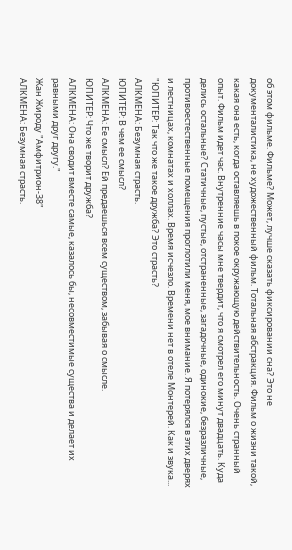об этом фильме. Фильме? Может, лучше сказать фиксировании сна? Это не документалистика, не художественный фильм. Тотальная абстракция. Фильм о жизни такой, какая она есть, когда оставляешь в покое окружающую действительность. Очень странный опыт. Фильм идет час. Внутренние часы мне твердит, что я смотрел его минут двадцать. Куда делись остальные? Статичные, пустые, отстраненные, загадочные, одинокие, безразличные, противоестественные помещения проглотили меня, мое внимание. Я потерялся в этих дверях и лестницах, комнатах и холлах. Время исчезло. Времени нет в отеле Монтерей. Как и звука...
"ЮПИТЕР: Так что же такое дружба? Это страсть?
АЛКМЕНА: Безумная страсть.
ЮПИТЕР: В чем ее смысл?
АЛКМЕНА: Ее смысл? Ей предаешься всем существом, забывая о смысле.
ЮПИТЕР: Что же творит дружба?
АЛКМЕНА: Она сводит вместе самые, казалось бы, несовместимые существа и делает их равными друг другу."
Жан Жироду "Амфитрион-38"
АЛКМЕНА: Безумная страсть.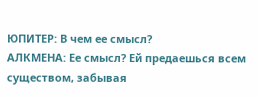ЮПИТЕР: В чем ее смысл?
АЛКМЕНА: Ее смысл? Ей предаешься всем существом, забывая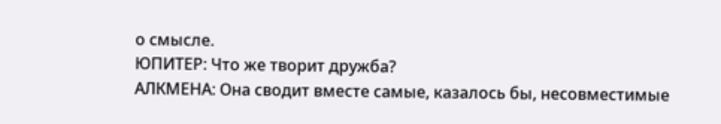о смысле.
ЮПИТЕР: Что же творит дружба?
АЛКМЕНА: Она сводит вместе самые, казалось бы, несовместимые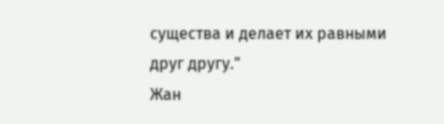существа и делает их равными друг другу."
Жан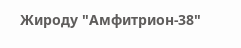Жироду "Амфитрион-38"